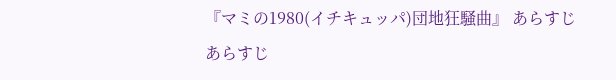『マミの1980(イチキュッパ)団地狂騒曲』 あらすじ
あらすじ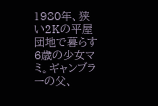1980年、狭い2Kの平屋団地で暮らす6歳の少女マミ。ギャンブラーの父、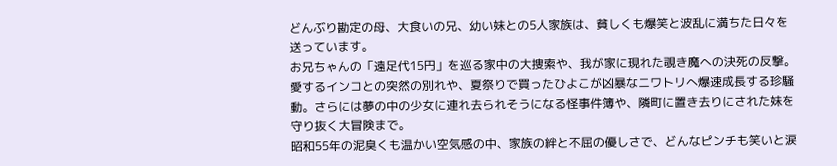どんぶり勘定の母、大食いの兄、幼い妹との5人家族は、貧しくも爆笑と波乱に満ちた日々を送っています。
お兄ちゃんの「遠足代15円」を巡る家中の大捜索や、我が家に現れた覗き魔への決死の反撃。愛するインコとの突然の別れや、夏祭りで買ったひよこが凶暴なニワトリへ爆速成長する珍騒動。さらには夢の中の少女に連れ去られそうになる怪事件簿や、隣町に置き去りにされた妹を守り抜く大冒険まで。
昭和55年の泥臭くも温かい空気感の中、家族の絆と不屈の優しさで、どんなピンチも笑いと涙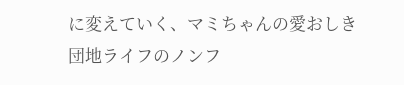に変えていく、マミちゃんの愛おしき団地ライフのノンフ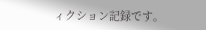ィクション記録です。